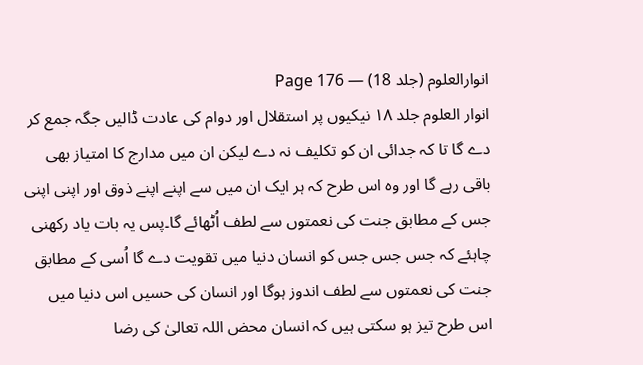انوارالعلوم (جلد 18) — Page 176
انوار العلوم جلد ۱۸ نیکیوں پر استقلال اور دوام کی عادت ڈالیں جگہ جمع کر دے گا تا کہ جدائی ان کو تکلیف نہ دے لیکن ان میں مدارج کا امتیاز بھی باقی رہے گا اور وہ اس طرح کہ ہر ایک ان میں سے اپنے اپنے ذوق اور اپنی اپنی جس کے مطابق جنت کی نعمتوں سے لطف اُٹھائے گا۔پس یہ بات یاد رکھنی چاہئے کہ جس جس جس کو انسان دنیا میں تقویت دے گا اُسی کے مطابق جنت کی نعمتوں سے لطف اندوز ہوگا اور انسان کی حسیں اس دنیا میں اس طرح تیز ہو سکتی ہیں کہ انسان محض اللہ تعالیٰ کی رضا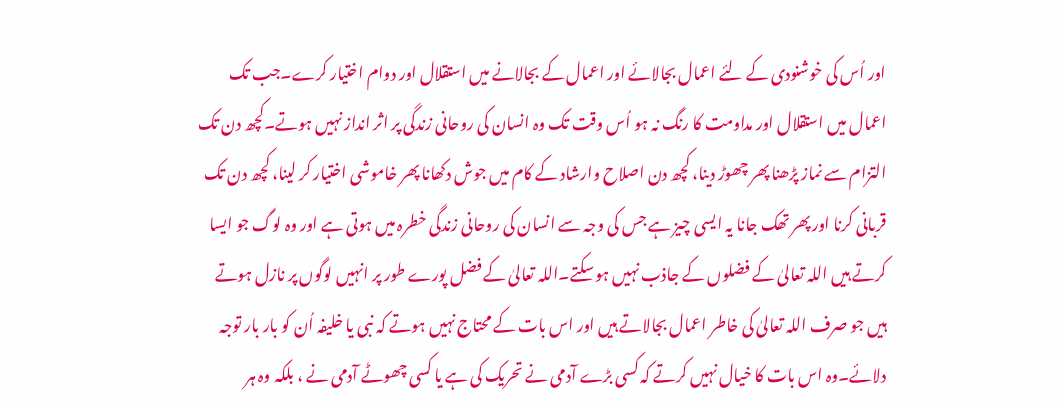اور اُس کی خوشنودی کے لئے اعمال بجالائے اور اعمال کے بجالانے میں استقلال اور دوام اختیار کرے۔جب تک اعمال میں استقلال اور مداومت کا رنگ نہ ہو اُس وقت تک وہ انسان کی روحانی زندگی پر اثر انداز نہیں ہوتے۔کچھ دن تک التزام سے نماز پڑھنا پھر چھوڑ دینا، کچھ دن اصلاح وارشاد کے کام میں جوش دکھانا پھر خاموشی اختیار کر لینا، کچھ دن تک قربانی کرنا اور پھر تھک جانا یہ ایسی چیز ہے جس کی وجہ سے انسان کی روحانی زندگی خطرہ میں ہوتی ہے اور وہ لوگ جو ایسا کرتے ہیں اللہ تعالیٰ کے فضلوں کے جاذب نہیں ہو سکتے۔اللہ تعالیٰ کے فضل پورے طور پر انہیں لوگوں پر نازل ہوتے ہیں جو صرف اللہ تعالیٰ کی خاطر اعمال بجالاتے ہیں اور اس بات کے محتاج نہیں ہوتے کہ نبی یا خلیفہ اُن کو بار بار توجہ دلائے۔وہ اس بات کا خیال نہیں کرتے کہ کسی بڑے آدمی نے تحریک کی ہے یا کسی چھوٹے آدمی نے ، بلکہ وہ ہر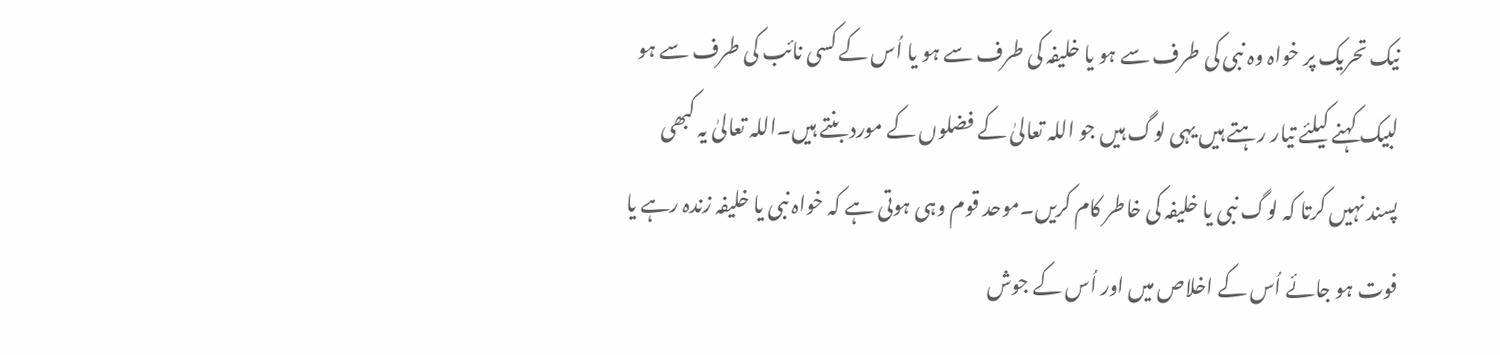نیک تحریک پر خواہ وہ نبی کی طرف سے ہو یا خلیفہ کی طرف سے ہو یا اُس کے کسی نائب کی طرف سے ہو لبیک کہنے کیلئے تیار رہتے ہیں یہی لوگ ہیں جو اللہ تعالیٰ کے فضلوں کے مورد بنتے ہیں۔اللہ تعالیٰ یہ کبھی پسند نہیں کرتا کہ لوگ نبی یا خلیفہ کی خاطر کام کریں۔موحد قوم وہی ہوتی ہے کہ خواہ نبی یا خلیفہ زندہ رہے یا فوت ہو جائے اُس کے اخلاص میں اور اُس کے جوش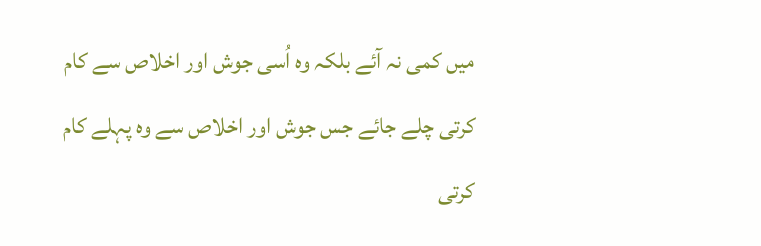میں کمی نہ آئے بلکہ وہ اُسی جوش اور اخلاص سے کام کرتی چلے جائے جس جوش اور اخلاص سے وہ پہلے کام کرتی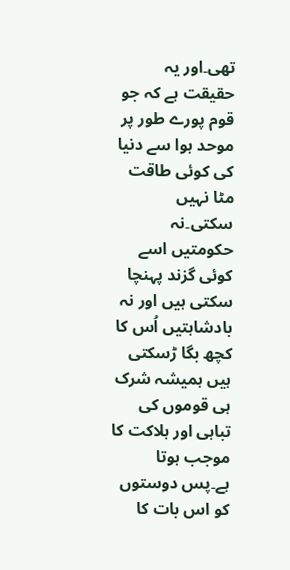تھی۔اور یہ حقیقت ہے کہ جو قوم پورے طور پر موحد ہوا سے دنیا کی کوئی طاقت مٹا نہیں سکتی۔نہ حکومتیں اسے کوئی گزند پہنچا سکتی ہیں اور نہ بادشاہتیں اُس کا کچھ بگا ڑسکتی ہیں ہمیشہ شرک ہی قوموں کی تباہی اور ہلاکت کا موجب ہوتا ہے۔پس دوستوں کو اس بات کا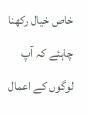خاص خیال رکھنا چاہئے کہ آپ لوگوں کے اعمال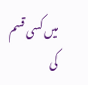میں کسی قسم کی